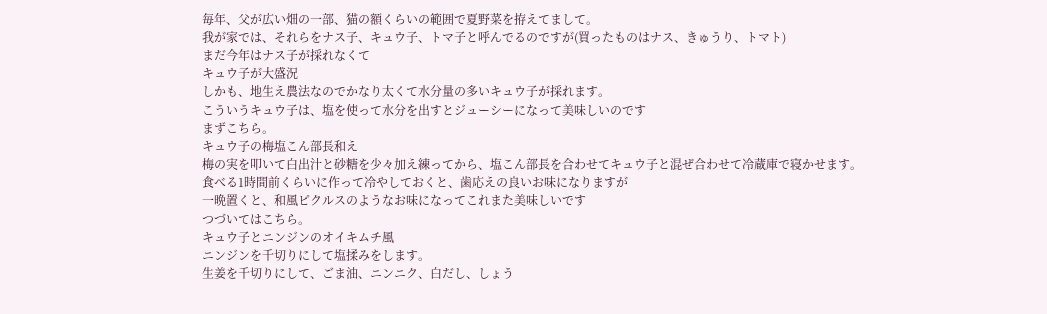毎年、父が広い畑の一部、猫の額くらいの範囲で夏野菜を拵えてまして。
我が家では、それらをナス子、キュウ子、トマ子と呼んでるのですが(買ったものはナス、きゅうり、トマト)
まだ今年はナス子が採れなくて
キュウ子が大盛況
しかも、地生え農法なのでかなり太くて水分量の多いキュウ子が採れます。
こういうキュウ子は、塩を使って水分を出すとジューシーになって美味しいのです
まずこちら。
キュウ子の梅塩こん部長和え
梅の実を叩いて白出汁と砂糖を少々加え練ってから、塩こん部長を合わせてキュウ子と混ぜ合わせて冷蔵庫で寝かせます。
食べる1時間前くらいに作って冷やしておくと、歯応えの良いお味になりますが
一晩置くと、和風ピクルスのようなお味になってこれまた美味しいです
つづいてはこちら。
キュウ子とニンジンのオイキムチ風
ニンジンを千切りにして塩揉みをします。
生姜を千切りにして、ごま油、ニンニク、白だし、しょう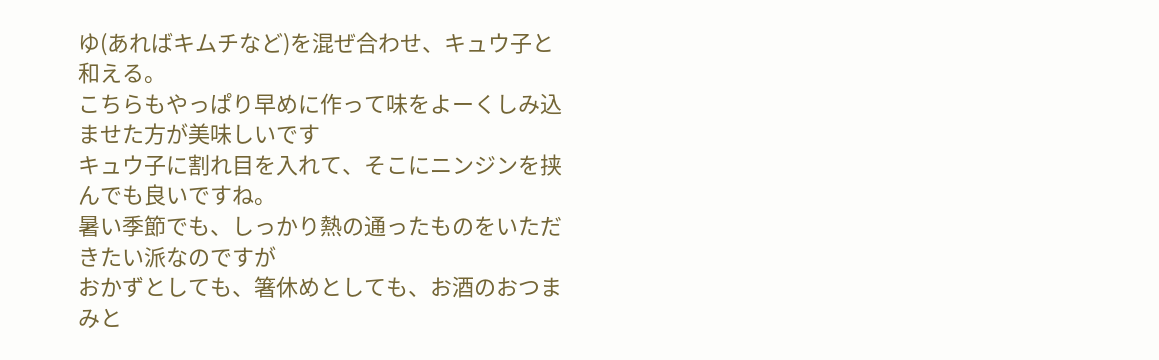ゆ(あればキムチなど)を混ぜ合わせ、キュウ子と和える。
こちらもやっぱり早めに作って味をよーくしみ込ませた方が美味しいです
キュウ子に割れ目を入れて、そこにニンジンを挟んでも良いですね。
暑い季節でも、しっかり熱の通ったものをいただきたい派なのですが
おかずとしても、箸休めとしても、お酒のおつまみと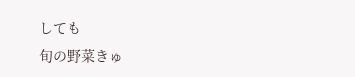しても
旬の野菜きゅ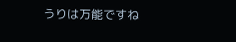うりは万能ですね